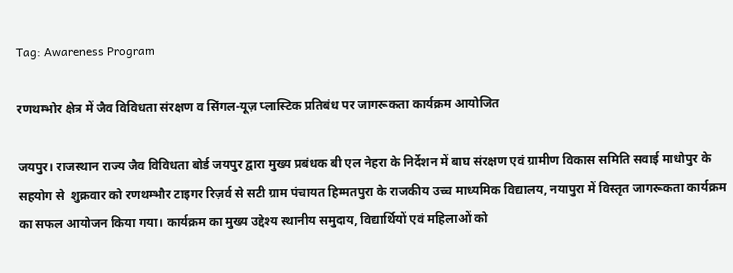Tag: Awareness Program

रणथम्भोर क्षेत्र में जैव विविधता संरक्षण व सिंगल-यूज़ प्लास्टिक प्रतिबंध पर जागरूकता कार्यक्रम आयोजित

जयपुर। राजस्थान राज्य जैव विविधता बोर्ड जयपुर द्वारा मुख्य प्रबंधक बी एल नेहरा के निर्देशन में बाघ संरक्षण एवं ग्रामीण विकास समिति सवाई माधोपुर के सहयोग से  शुक्रवार को रणथम्भौर टाइगर रिज़र्व से सटी ग्राम पंचायत हिम्मतपुरा के राजकीय उच्च माध्यमिक विद्यालय, नयापुरा में विस्तृत जागरूकता कार्यक्रम का सफल आयोजन किया गया। कार्यक्रम का मुख्य उद्देश्य स्थानीय समुदाय, विद्यार्थियों एवं महिलाओं को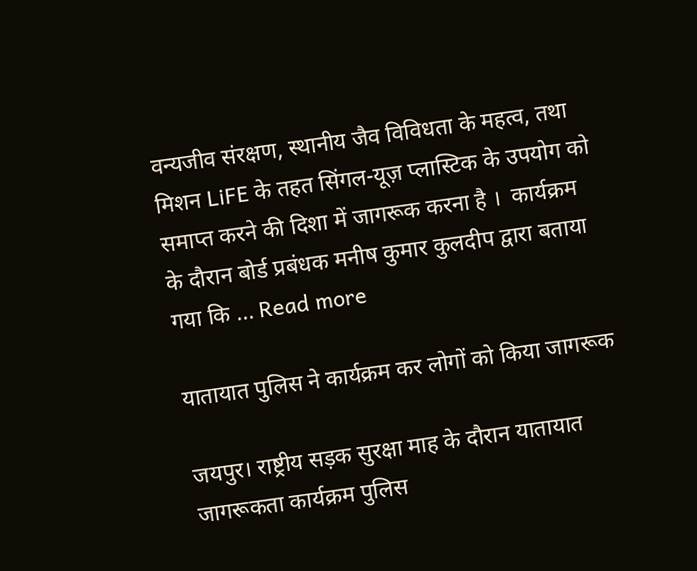वन्यजीव संरक्षण, स्थानीय जैव विविधता के महत्व, तथा मिशन LiFE के तहत सिंगल-यूज़ प्लास्टिक के उपयोग को समाप्त करने की दिशा में जागरूक करना है ।  कार्यक्रम के दौरान बोर्ड प्रबंधक मनीष कुमार कुलदीप द्वारा बताया गया कि ... Read more

यातायात पुलिस ने कार्यक्रम कर लोगों को किया जागरूक

जयपुर। राष्ट्रीय सड़क सुरक्षा माह के दौरान यातायात जागरूकता कार्यक्रम पुलिस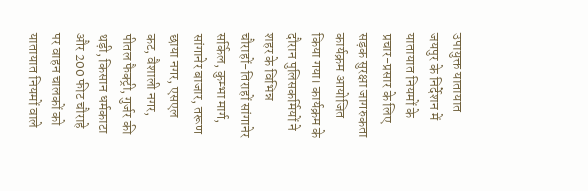उपायुक्त यातायात जयपुर के निर्देशन में यातायात नियमों के प्रचार-प्रसार के लिए सड़क सुरक्षा जागरुकता कार्यक्रम आयोजित किया गया। कार्यक्रम के दौरान पुलिसकर्मियों ने शहर के विभिन्न चौराहों-तिराहों सांगानेर सर्किल, कुम्भा मार्ग, सांगानेर बाजार, तरूण छाया नगर, एसएल कट, वैशाली नगर, पीतल फैक्ट्री, गुर्जर की थड़ी, किसान धर्मकाटा और 200 फीट चौराहे पर वाहन चालकों को यातायात नियमों वाले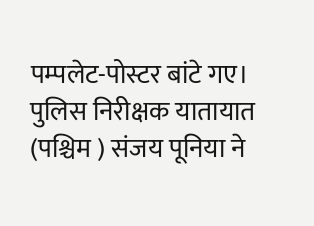पम्पलेट-पोस्टर बांटे गए। पुलिस निरीक्षक यातायात (पश्चिम ) संजय पूनिया ने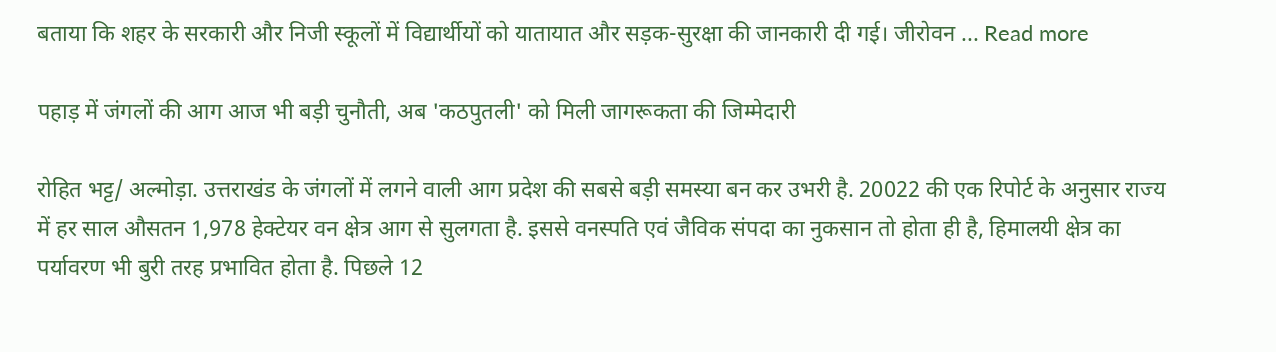बताया कि शहर के सरकारी और निजी स्कूलों में विद्यार्थीयों को यातायात और सड़क-सुरक्षा की जानकारी दी गई। जीरोवन ... Read more

पहाड़ में जंगलों की आग आज भी बड़ी चुनौती, अब 'कठपुतली' को मिली जागरूकता की जिम्मेदारी

रोहित भट्ट/ अल्मोड़ा. उत्तराखंड के जंगलों में लगने वाली आग प्रदेश की सबसे बड़ी समस्या बन कर उभरी है. 20022 की एक रिपोर्ट के अनुसार राज्य में हर साल औसतन 1,978 हेक्टेयर वन क्षेत्र आग से सुलगता है. इससे वनस्पति एवं जैविक संपदा का नुकसान तो होता ही है, हिमालयी क्षेत्र का पर्यावरण भी बुरी तरह प्रभावित होता है. पिछले 12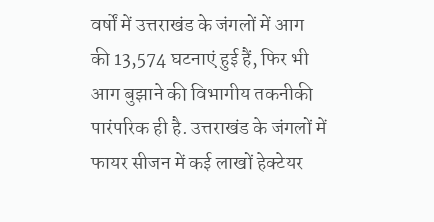वर्षों में उत्तराखंड के जंगलों में आग की 13,574 घटनाएं हुई हैं, फिर भी आग बुझाने की विभागीय तकनीकी पारंपरिक ही है. उत्तराखंड के जंगलों में फायर सीजन में कई लाखों हेक्टेयर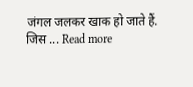जंगल जलकर खाक हो जाते हैं. जिस ... Read more